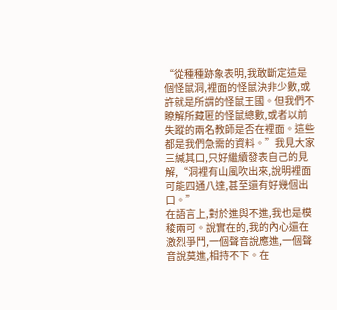“從種種跡象表明,我敢斷定這是個怪鼠洞,裡面的怪鼠決非少數,或許就是所謂的怪鼠王國。但我們不瞭解所藏匿的怪鼠總數,或者以前失蹤的兩名教師是否在裡面。這些都是我們急需的資料。”我見大家三緘其口,只好繼續發表自己的見解,“洞裡有山風吹出來,說明裡面可能四通八達,甚至還有好幾個出口。”
在語言上,對於進與不進,我也是模稜兩可。說實在的,我的內心還在激烈爭鬥,一個聲音說應進,一個聲音說莫進,相持不下。在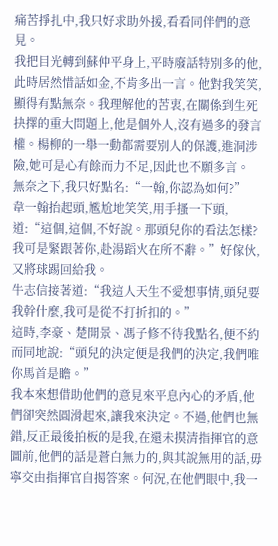痛苦掙扎中,我只好求助外援,看看同伴們的意見。
我把目光轉到蘇仲平身上,平時廢話特別多的他,此時居然惜話如金,不肯多出一言。他對我笑笑,顯得有點無奈。我理解他的苦衷,在關係到生死抉擇的重大問題上,他是個外人,沒有過多的發言權。楊柳的一舉一動都需要別人的保護,進洞涉險,她可是心有餘而力不足,因此也不願多言。
無奈之下,我只好點名:“一翰,你認為如何?”
韋一翰抬起頭,尷尬地笑笑,用手搔一下頭,道:“這個,這個,不好說。那頭兒你的看法怎樣?我可是緊跟著你,赴湯蹈火在所不辭。”好傢伙,又將球踢回給我。
牛志信接著道:“我這人天生不愛想事情,頭兒要我幹什麼,我可是從不打折扣的。”
這時,李豪、楚開景、馮子修不待我點名,便不約而同地說:“頭兒的決定便是我們的決定,我們唯你馬首是瞻。”
我本來想借助他們的意見來平息內心的矛盾,他們卻突然圓滑起來,讓我來決定。不過,他們也無錯,反正最後拍板的是我,在還未摸清指揮官的意圖前,他們的話是蒼白無力的,與其說無用的話,毋寧交由指揮官自揭答案。何況,在他們眼中,我一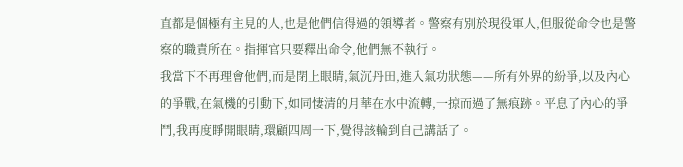直都是個極有主見的人,也是他們信得過的領導者。警察有別於現役軍人,但服從命令也是警察的職責所在。指揮官只要釋出命令,他們無不執行。
我當下不再理會他們,而是閉上眼睛,氣沉丹田,進入氣功狀態——所有外界的紛爭,以及內心的爭戰,在氣機的引動下,如同悽清的月華在水中流轉,一掠而過了無痕跡。平息了內心的爭鬥,我再度睜開眼睛,環顧四周一下,覺得該輪到自己講話了。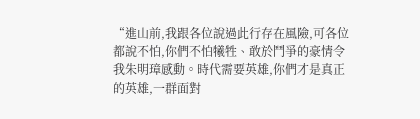“進山前,我跟各位說過此行存在風險,可各位都說不怕,你們不怕犧牲、敢於鬥爭的豪情令我朱明璋感動。時代需要英雄,你們才是真正的英雄,一群面對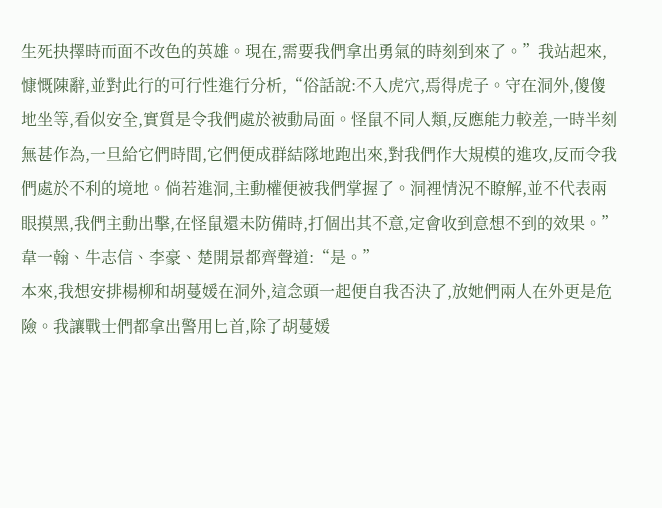生死抉擇時而面不改色的英雄。現在,需要我們拿出勇氣的時刻到來了。”我站起來,慷慨陳辭,並對此行的可行性進行分析,“俗話說:不入虎穴,焉得虎子。守在洞外,傻傻地坐等,看似安全,實質是令我們處於被動局面。怪鼠不同人類,反應能力較差,一時半刻無甚作為,一旦給它們時間,它們便成群結隊地跑出來,對我們作大規模的進攻,反而令我們處於不利的境地。倘若進洞,主動權便被我們掌握了。洞裡情況不瞭解,並不代表兩眼摸黑,我們主動出擊,在怪鼠還未防備時,打個出其不意,定會收到意想不到的效果。”
韋一翰、牛志信、李豪、楚開景都齊聲道:“是。”
本來,我想安排楊柳和胡蔓媛在洞外,這念頭一起便自我否決了,放她們兩人在外更是危險。我讓戰士們都拿出警用匕首,除了胡蔓媛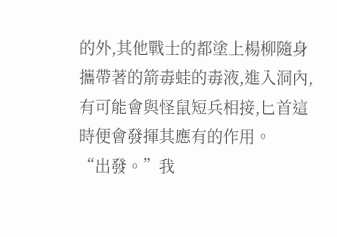的外,其他戰士的都塗上楊柳隨身攜帶著的箭毒蛙的毒液,進入洞內,有可能會與怪鼠短兵相接,匕首這時便會發揮其應有的作用。
“出發。”我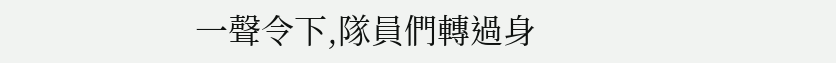一聲令下,隊員們轉過身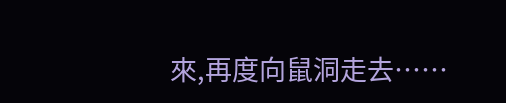來,再度向鼠洞走去……